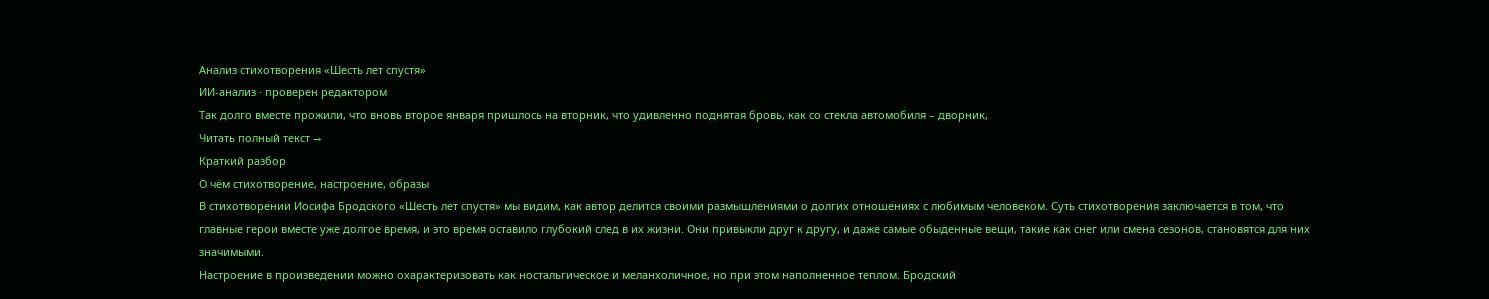Анализ стихотворения «Шесть лет спустя»
ИИ-анализ · проверен редактором
Так долго вместе прожили, что вновь второе января пришлось на вторник, что удивленно поднятая бровь, как со стекла автомобиля – дворник,
Читать полный текст →
Краткий разбор
О чём стихотворение, настроение, образы
В стихотворении Иосифа Бродского «Шесть лет спустя» мы видим, как автор делится своими размышлениями о долгих отношениях с любимым человеком. Суть стихотворения заключается в том, что главные герои вместе уже долгое время, и это время оставило глубокий след в их жизни. Они привыкли друг к другу, и даже самые обыденные вещи, такие как снег или смена сезонов, становятся для них значимыми.
Настроение в произведении можно охарактеризовать как ностальгическое и меланхоличное, но при этом наполненное теплом. Бродский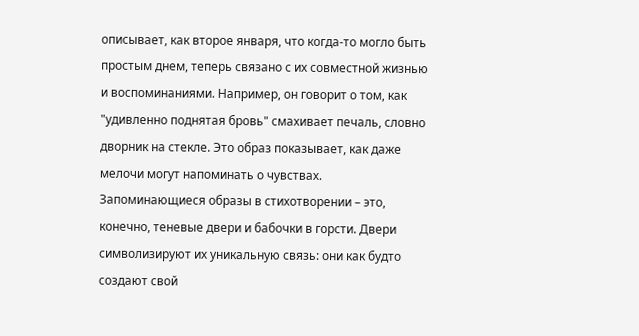описывает, как второе января, что когда-то могло быть простым днем, теперь связано с их совместной жизнью и воспоминаниями. Например, он говорит о том, как "удивленно поднятая бровь" смахивает печаль, словно дворник на стекле. Это образ показывает, как даже мелочи могут напоминать о чувствах.
Запоминающиеся образы в стихотворении – это, конечно, теневые двери и бабочки в горсти. Двери символизируют их уникальную связь: они как будто создают свой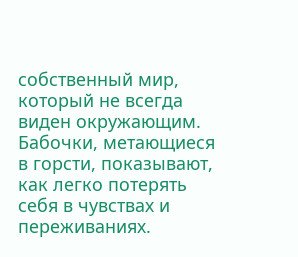собственный мир, который не всегда виден окружающим. Бабочки, метающиеся в горсти, показывают, как легко потерять себя в чувствах и переживаниях.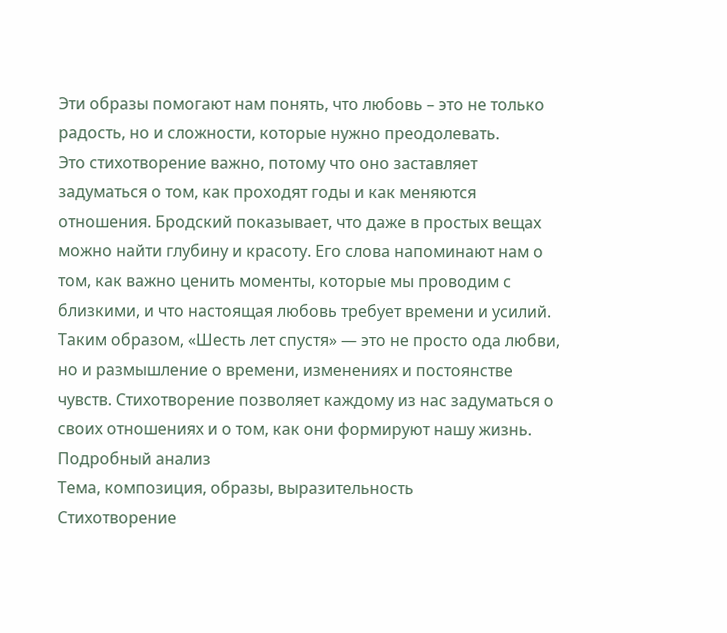Эти образы помогают нам понять, что любовь – это не только радость, но и сложности, которые нужно преодолевать.
Это стихотворение важно, потому что оно заставляет задуматься о том, как проходят годы и как меняются отношения. Бродский показывает, что даже в простых вещах можно найти глубину и красоту. Его слова напоминают нам о том, как важно ценить моменты, которые мы проводим с близкими, и что настоящая любовь требует времени и усилий.
Таким образом, «Шесть лет спустя» — это не просто ода любви, но и размышление о времени, изменениях и постоянстве чувств. Стихотворение позволяет каждому из нас задуматься о своих отношениях и о том, как они формируют нашу жизнь.
Подробный анализ
Тема, композиция, образы, выразительность
Стихотворение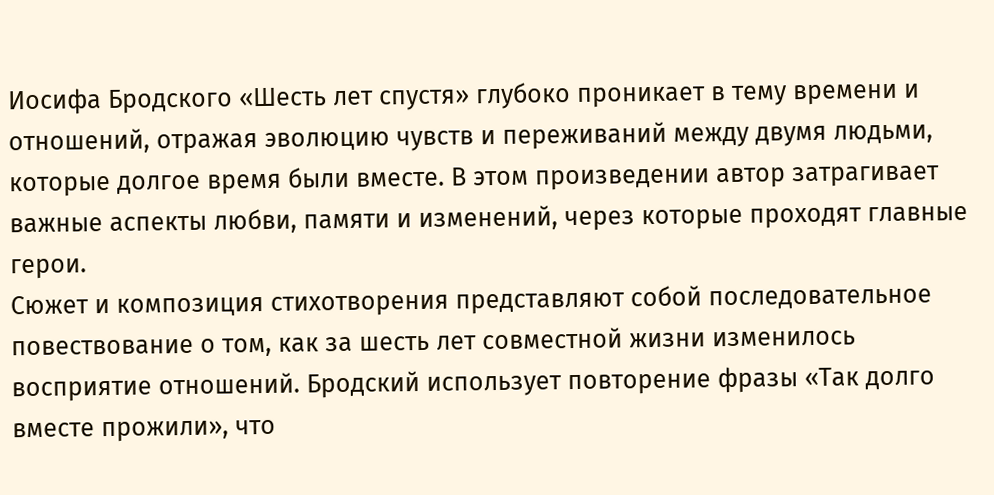Иосифа Бродского «Шесть лет спустя» глубоко проникает в тему времени и отношений, отражая эволюцию чувств и переживаний между двумя людьми, которые долгое время были вместе. В этом произведении автор затрагивает важные аспекты любви, памяти и изменений, через которые проходят главные герои.
Сюжет и композиция стихотворения представляют собой последовательное повествование о том, как за шесть лет совместной жизни изменилось восприятие отношений. Бродский использует повторение фразы «Так долго вместе прожили», что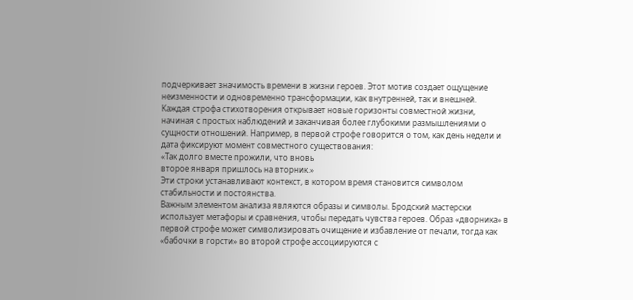подчеркивает значимость времени в жизни героев. Этот мотив создает ощущение неизменности и одновременно трансформации, как внутренней, так и внешней.
Каждая строфа стихотворения открывает новые горизонты совместной жизни, начиная с простых наблюдений и заканчивая более глубокими размышлениями о сущности отношений. Например, в первой строфе говорится о том, как день недели и дата фиксируют момент совместного существования:
«Так долго вместе прожили, что вновь
второе января пришлось на вторник.»
Эти строки устанавливают контекст, в котором время становится символом стабильности и постоянства.
Важным элементом анализа являются образы и символы. Бродский мастерски использует метафоры и сравнения, чтобы передать чувства героев. Образ «дворника» в первой строфе может символизировать очищение и избавление от печали, тогда как «бабочки в горсти» во второй строфе ассоциируются с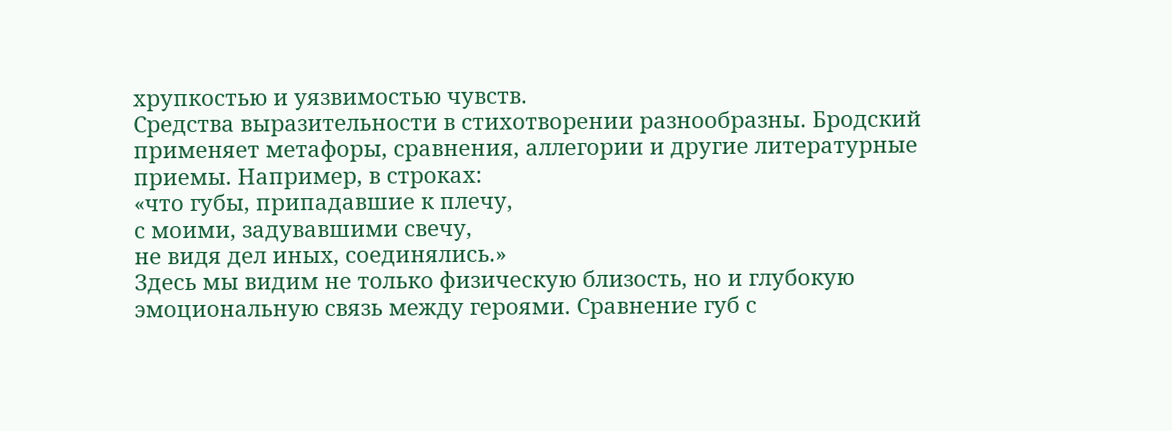хрупкостью и уязвимостью чувств.
Средства выразительности в стихотворении разнообразны. Бродский применяет метафоры, сравнения, аллегории и другие литературные приемы. Например, в строках:
«что губы, припадавшие к плечу,
с моими, задувавшими свечу,
не видя дел иных, соединялись.»
Здесь мы видим не только физическую близость, но и глубокую эмоциональную связь между героями. Сравнение губ с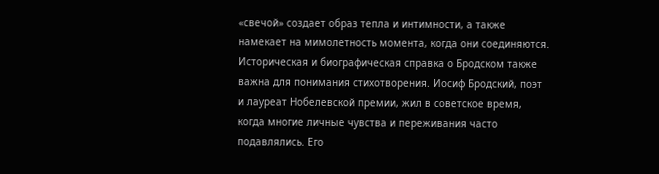«свечой» создает образ тепла и интимности, а также намекает на мимолетность момента, когда они соединяются.
Историческая и биографическая справка о Бродском также важна для понимания стихотворения. Иосиф Бродский, поэт и лауреат Нобелевской премии, жил в советское время, когда многие личные чувства и переживания часто подавлялись. Его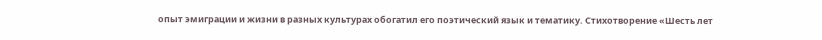опыт эмиграции и жизни в разных культурах обогатил его поэтический язык и тематику. Стихотворение «Шесть лет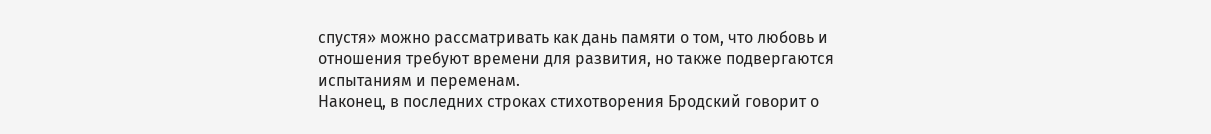спустя» можно рассматривать как дань памяти о том, что любовь и отношения требуют времени для развития, но также подвергаются испытаниям и переменам.
Наконец, в последних строках стихотворения Бродский говорит о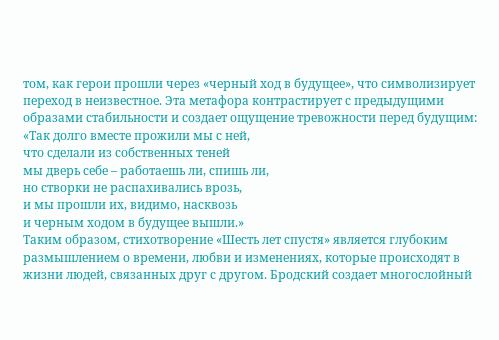том, как герои прошли через «черный ход в будущее», что символизирует переход в неизвестное. Эта метафора контрастирует с предыдущими образами стабильности и создает ощущение тревожности перед будущим:
«Так долго вместе прожили мы с ней,
что сделали из собственных теней
мы дверь себе – работаешь ли, спишь ли,
но створки не распахивались врозь,
и мы прошли их, видимо, насквозь
и черным ходом в будущее вышли.»
Таким образом, стихотворение «Шесть лет спустя» является глубоким размышлением о времени, любви и изменениях, которые происходят в жизни людей, связанных друг с другом. Бродский создает многослойный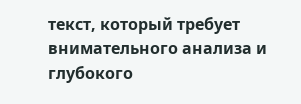текст, который требует внимательного анализа и глубокого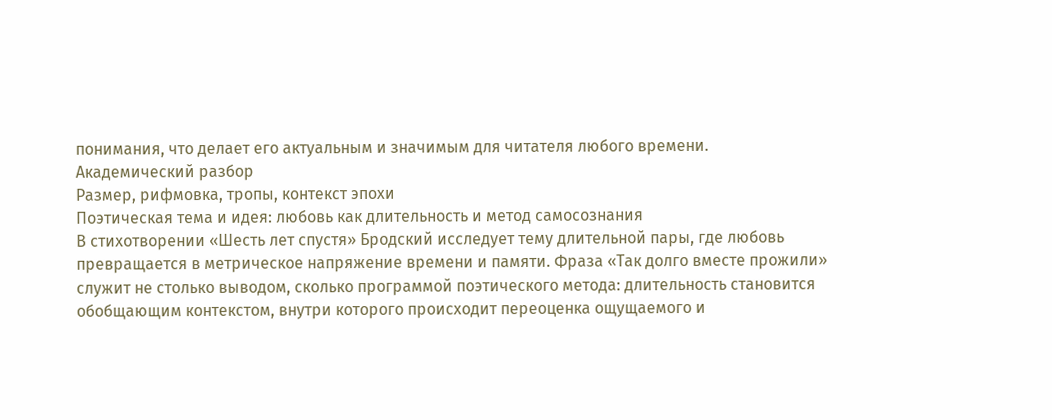понимания, что делает его актуальным и значимым для читателя любого времени.
Академический разбор
Размер, рифмовка, тропы, контекст эпохи
Поэтическая тема и идея: любовь как длительность и метод самосознания
В стихотворении «Шесть лет спустя» Бродский исследует тему длительной пары, где любовь превращается в метрическое напряжение времени и памяти. Фраза «Так долго вместе прожили» служит не столько выводом, сколько программой поэтического метода: длительность становится обобщающим контекстом, внутри которого происходит переоценка ощущаемого и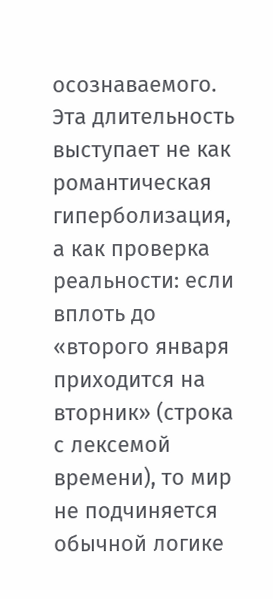осознаваемого. Эта длительность выступает не как романтическая гиперболизация, а как проверка реальности: если вплоть до «второго января приходится на вторник» (строка с лексемой времени), то мир не подчиняется обычной логике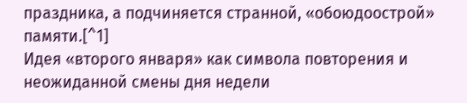праздника, а подчиняется странной, «обоюдоострой» памяти.[^1]
Идея «второго января» как символа повторения и неожиданной смены дня недели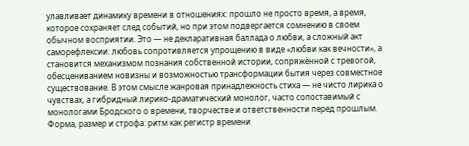улавливает динамику времени в отношениях: прошло не просто время, а время, которое сохраняет след событий, но при этом подвергается сомнению в своем обычном восприятии. Это — не декларативная баллада о любви, а сложный акт саморефлексии: любовь сопротивляется упрощению в виде «любви как вечности», а становится механизмом познания собственной истории, сопряжённой с тревогой, обесцениванием новизны и возможностью трансформации бытия через совместное существование. В этом смысле жанровая принадлежность стиха — не чисто лирика о чувствах, а гибридный лирико-драматический монолог, часто сопоставимый с монологами Бродского о времени, творчестве и ответственности перед прошлым.
Форма, размер и строфа: ритм как регистр времени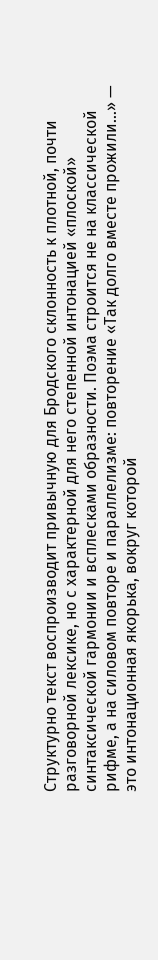Структурно текст воспроизводит привычную для Бродского склонность к плотной, почти разговорной лексике, но с характерной для него степенной интонацией «плоской» синтаксической гармонии и всплесками образности. Поэма строится не на классической рифме, а на силовом повторе и параллелизме: повторение «Так долго вместе прожили…» — это интонационная якорька, вокруг которой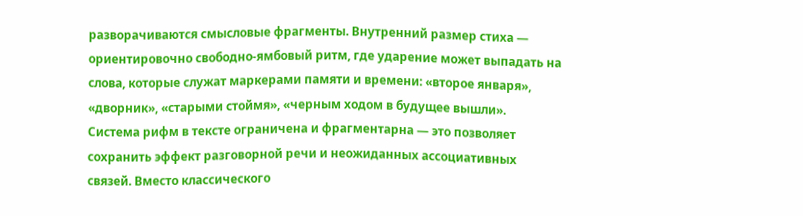разворачиваются смысловые фрагменты. Внутренний размер стиха — ориентировочно свободно-ямбовый ритм, где ударение может выпадать на слова, которые служат маркерами памяти и времени: «второе января», «дворник», «старыми стоймя», «черным ходом в будущее вышли».
Система рифм в тексте ограничена и фрагментарна — это позволяет сохранить эффект разговорной речи и неожиданных ассоциативных связей. Вместо классического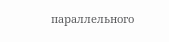параллельного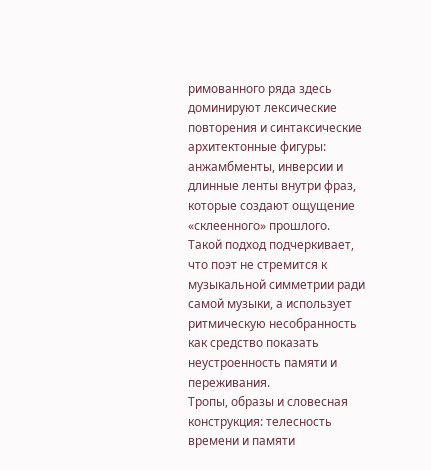римованного ряда здесь доминируют лексические повторения и синтаксические архитектонные фигуры: анжамбменты, инверсии и длинные ленты внутри фраз, которые создают ощущение «склеенного» прошлого. Такой подход подчеркивает, что поэт не стремится к музыкальной симметрии ради самой музыки, а использует ритмическую несобранность как средство показать неустроенность памяти и переживания.
Тропы, образы и словесная конструкция: телесность времени и памяти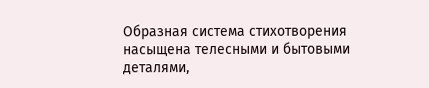Образная система стихотворения насыщена телесными и бытовыми деталями,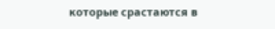которые срастаются в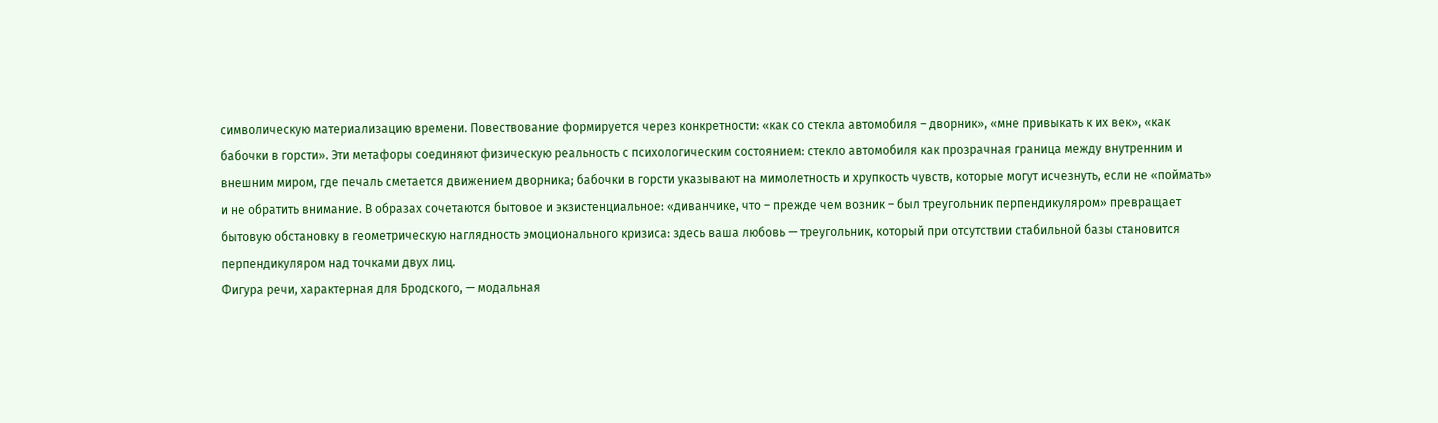символическую материализацию времени. Повествование формируется через конкретности: «как со стекла автомобиля – дворник», «мне привыкать к их век», «как бабочки в горсти». Эти метафоры соединяют физическую реальность с психологическим состоянием: стекло автомобиля как прозрачная граница между внутренним и внешним миром, где печаль сметается движением дворника; бабочки в горсти указывают на мимолетность и хрупкость чувств, которые могут исчезнуть, если не «поймать» и не обратить внимание. В образах сочетаются бытовое и экзистенциальное: «диванчике, что – прежде чем возник – был треугольник перпендикуляром» превращает бытовую обстановку в геометрическую наглядность эмоционального кризиса: здесь ваша любовь — треугольник, который при отсутствии стабильной базы становится перпендикуляром над точками двух лиц.
Фигура речи, характерная для Бродского, — модальная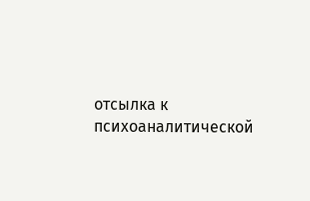отсылка к психоаналитической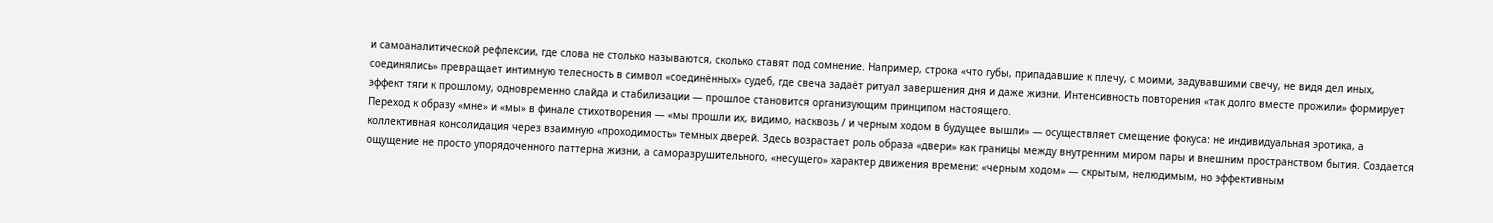и самоаналитической рефлексии, где слова не столько называются, сколько ставят под сомнение. Например, строка «что губы, припадавшие к плечу, с моими, задувавшими свечу, не видя дел иных, соединялись» превращает интимную телесность в символ «соединённых» судеб, где свеча задаёт ритуал завершения дня и даже жизни. Интенсивность повторения «так долго вместе прожили» формирует эффект тяги к прошлому, одновременно слайда и стабилизации — прошлое становится организующим принципом настоящего.
Переход к образу «мне» и «мы» в финале стихотворения — «мы прошли их, видимо, насквозь / и черным ходом в будущее вышли» — осуществляет смещение фокуса: не индивидуальная эротика, а коллективная консолидация через взаимную «проходимость» темных дверей. Здесь возрастает роль образа «двери» как границы между внутренним миром пары и внешним пространством бытия. Создается ощущение не просто упорядоченного паттерна жизни, а саморазрушительного, «несущего» характер движения времени: «черным ходом» — скрытым, нелюдимым, но эффективным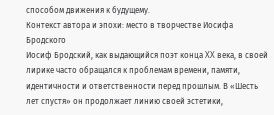способом движения к будущему.
Контекст автора и эпохи: место в творчестве Иосифа Бродского
Иосиф Бродский, как выдающийся поэт конца XX века, в своей лирике часто обращался к проблемам времени, памяти, идентичности и ответственности перед прошлым. В «Шесть лет спустя» он продолжает линию своей эстетики,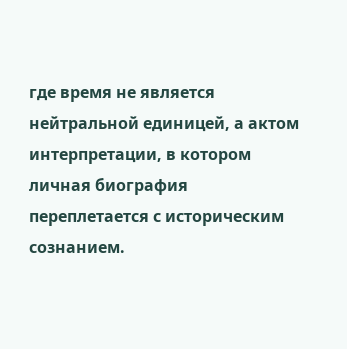где время не является нейтральной единицей, а актом интерпретации, в котором личная биография переплетается с историческим сознанием.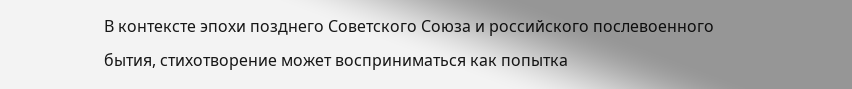В контексте эпохи позднего Советского Союза и российского послевоенного бытия, стихотворение может восприниматься как попытка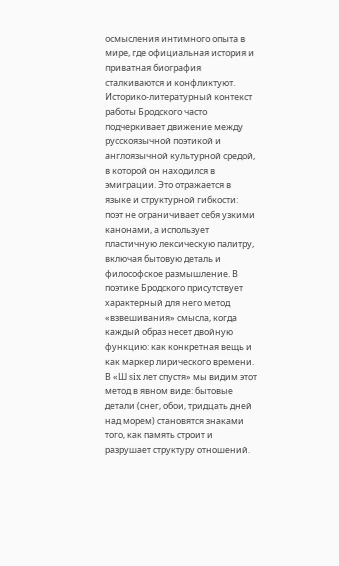осмысления интимного опыта в мире, где официальная история и приватная биография сталкиваются и конфликтуют.
Историко-литературный контекст работы Бродского часто подчеркивает движение между русскоязычной поэтикой и англоязычной культурной средой, в которой он находился в эмиграции. Это отражается в языке и структурной гибкости: поэт не ограничивает себя узкими канонами, а использует пластичную лексическую палитру, включая бытовую деталь и философское размышление. В поэтике Бродского присутствует характерный для него метод «взвешивания» смысла, когда каждый образ несет двойную функцию: как конкретная вещь и как маркер лирического времени. В «Ш six лет спустя» мы видим этот метод в явном виде: бытовые детали (снег, обои, тридцать дней над морем) становятся знаками того, как память строит и разрушает структуру отношений.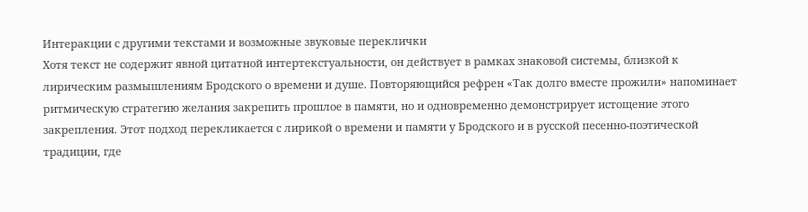Интеракции с другими текстами и возможные звуковые переклички
Хотя текст не содержит явной цитатной интертекстуальности, он действует в рамках знаковой системы, близкой к лирическим размышлениям Бродского о времени и душе. Повторяющийся рефрен «Так долго вместе прожили» напоминает ритмическую стратегию желания закрепить прошлое в памяти, но и одновременно демонстрирует истощение этого закрепления. Этот подход перекликается с лирикой о времени и памяти у Бродского и в русской песенно-поэтической традиции, где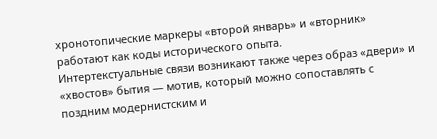хронотопические маркеры «второй январь» и «вторник» работают как коды исторического опыта.
Интертекстуальные связи возникают также через образ «двери» и «хвостов» бытия — мотив, который можно сопоставлять с поздним модернистским и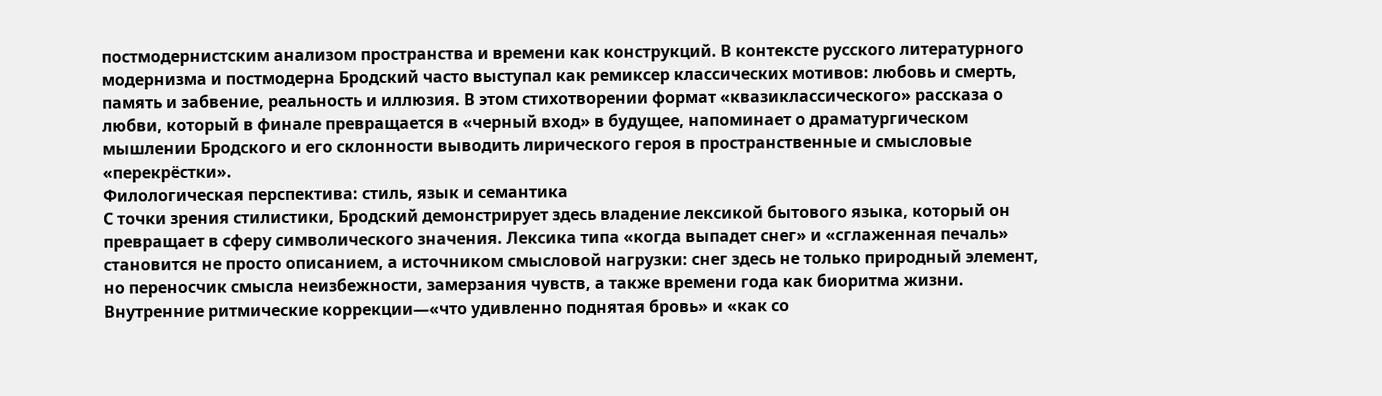постмодернистским анализом пространства и времени как конструкций. В контексте русского литературного модернизма и постмодерна Бродский часто выступал как ремиксер классических мотивов: любовь и смерть, память и забвение, реальность и иллюзия. В этом стихотворении формат «квазиклассического» рассказа о любви, который в финале превращается в «черный вход» в будущее, напоминает о драматургическом мышлении Бродского и его склонности выводить лирического героя в пространственные и смысловые «перекрёстки».
Филологическая перспектива: стиль, язык и семантика
С точки зрения стилистики, Бродский демонстрирует здесь владение лексикой бытового языка, который он превращает в сферу символического значения. Лексика типа «когда выпадет снег» и «сглаженная печаль» становится не просто описанием, а источником смысловой нагрузки: снег здесь не только природный элемент, но переносчик смысла неизбежности, замерзания чувств, а также времени года как биоритма жизни. Внутренние ритмические коррекции—«что удивленно поднятая бровь» и «как со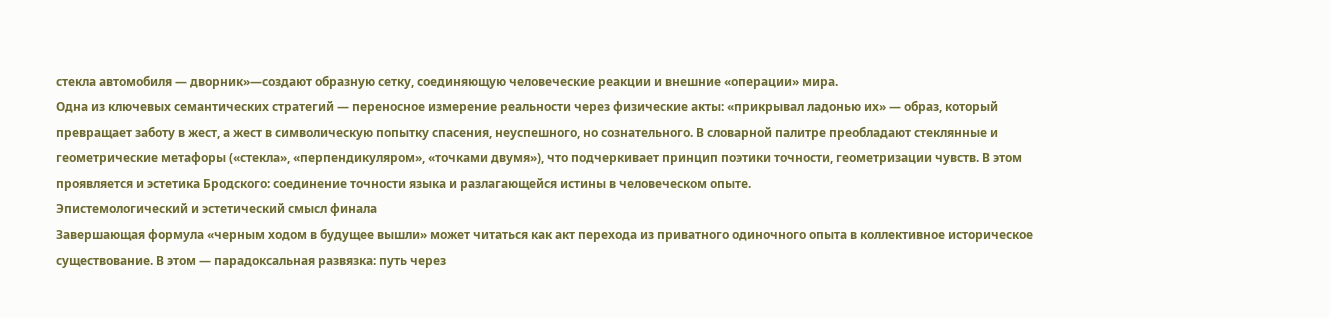стекла автомобиля — дворник»—создают образную сетку, соединяющую человеческие реакции и внешние «операции» мира.
Одна из ключевых семантических стратегий — переносное измерение реальности через физические акты: «прикрывал ладонью их» — образ, который превращает заботу в жест, а жест в символическую попытку спасения, неуспешного, но сознательного. В словарной палитре преобладают стеклянные и геометрические метафоры («стекла», «перпендикуляром», «точками двумя»), что подчеркивает принцип поэтики точности, геометризации чувств. В этом проявляется и эстетика Бродского: соединение точности языка и разлагающейся истины в человеческом опыте.
Эпистемологический и эстетический смысл финала
Завершающая формула «черным ходом в будущее вышли» может читаться как акт перехода из приватного одиночного опыта в коллективное историческое существование. В этом — парадоксальная развязка: путь через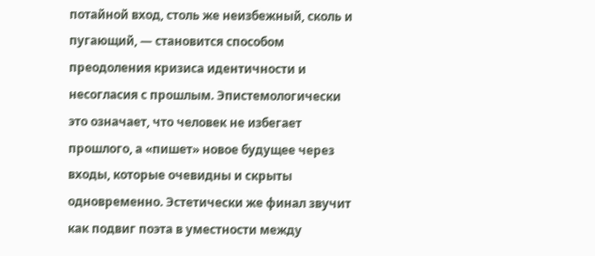потайной вход, столь же неизбежный, сколь и пугающий, — становится способом преодоления кризиса идентичности и несогласия с прошлым. Эпистемологически это означает, что человек не избегает прошлого, а «пишет» новое будущее через входы, которые очевидны и скрыты одновременно. Эстетически же финал звучит как подвиг поэта в уместности между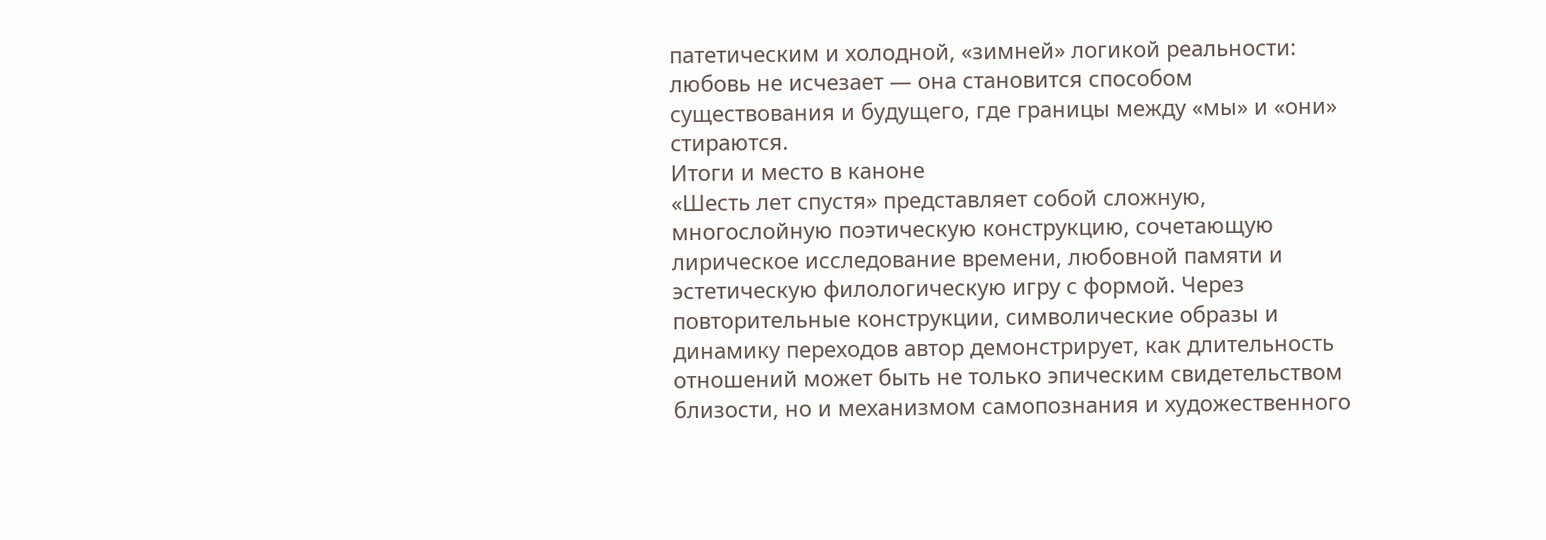патетическим и холодной, «зимней» логикой реальности: любовь не исчезает — она становится способом существования и будущего, где границы между «мы» и «они» стираются.
Итоги и место в каноне
«Шесть лет спустя» представляет собой сложную, многослойную поэтическую конструкцию, сочетающую лирическое исследование времени, любовной памяти и эстетическую филологическую игру с формой. Через повторительные конструкции, символические образы и динамику переходов автор демонстрирует, как длительность отношений может быть не только эпическим свидетельством близости, но и механизмом самопознания и художественного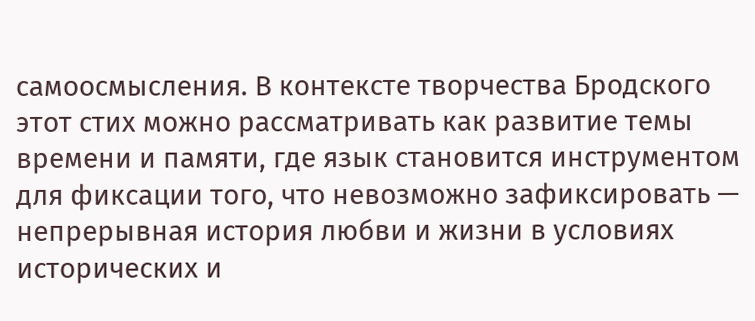самоосмысления. В контексте творчества Бродского этот стих можно рассматривать как развитие темы времени и памяти, где язык становится инструментом для фиксации того, что невозможно зафиксировать — непрерывная история любви и жизни в условиях исторических и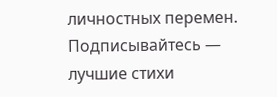личностных перемен.
Подписывайтесь — лучшие стихи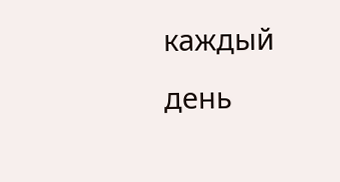каждый день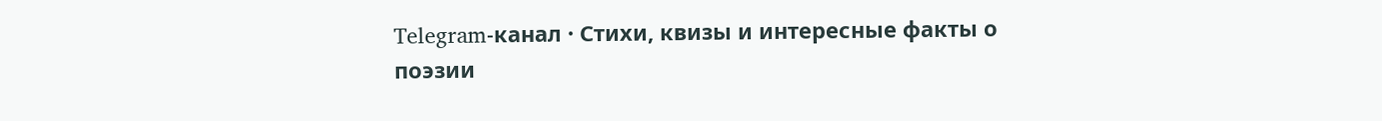Telegram-канал · Стихи, квизы и интересные факты о поэзии